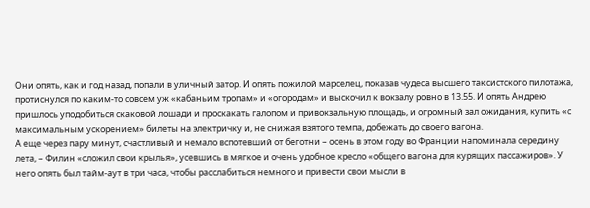Они опять, как и год назад, попали в уличный затор. И опять пожилой марселец, показав чудеса высшего таксистского пилотажа, протиснулся по каким-то совсем уж «кабаньим тропам» и «огородам» и выскочил к вокзалу ровно в 13.55. И опять Андрею пришлось уподобиться скаковой лошади и проскакать галопом и привокзальную площадь, и огромный зал ожидания, купить «с максимальным ускорением» билеты на электричку и, не снижая взятого темпа, добежать до своего вагона.
А еще через пару минут, счастливый и немало вспотевший от беготни – осень в этом году во Франции напоминала середину лета, – Филин «сложил свои крылья», усевшись в мягкое и очень удобное кресло «общего вагона для курящих пассажиров». У него опять был тайм-аут в три часа, чтобы расслабиться немного и привести свои мысли в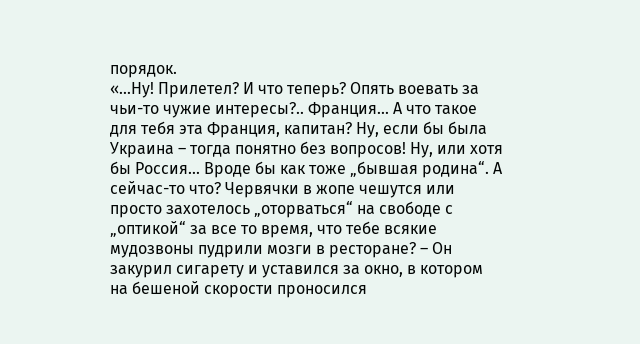порядок.
«...Ну! Прилетел? И что теперь? Опять воевать за чьи-то чужие интересы?.. Франция... А что такое для тебя эта Франция, капитан? Ну, если бы была Украина – тогда понятно без вопросов! Ну, или хотя бы Россия... Вроде бы как тоже „бывшая родина“. А сейчас-то что? Червячки в жопе чешутся или просто захотелось „оторваться“ на свободе с „оптикой“ за все то время, что тебе всякие мудозвоны пудрили мозги в ресторане? – Он закурил сигарету и уставился за окно, в котором на бешеной скорости проносился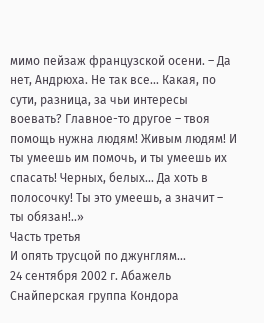мимо пейзаж французской осени. – Да нет, Андрюха. Не так все... Какая, по сути, разница, за чьи интересы воевать? Главное-то другое – твоя помощь нужна людям! Живым людям! И ты умеешь им помочь, и ты умеешь их спасать! Черных, белых... Да хоть в полосочку! Ты это умеешь, а значит – ты обязан!..»
Часть третья
И опять трусцой по джунглям...
24 сентября 2002 г. Абажель
Снайперская группа Кондора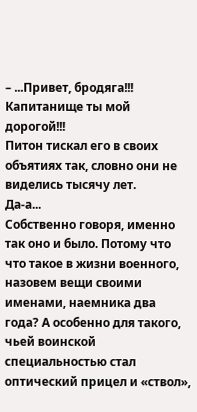– ...Привет, бродяга!!! Капитанище ты мой дорогой!!!
Питон тискал его в своих объятиях так, словно они не виделись тысячу лет.
Да-а...
Собственно говоря, именно так оно и было. Потому что что такое в жизни военного, назовем вещи своими именами, наемника два года? А особенно для такого, чьей воинской специальностью стал оптический прицел и «ствол»,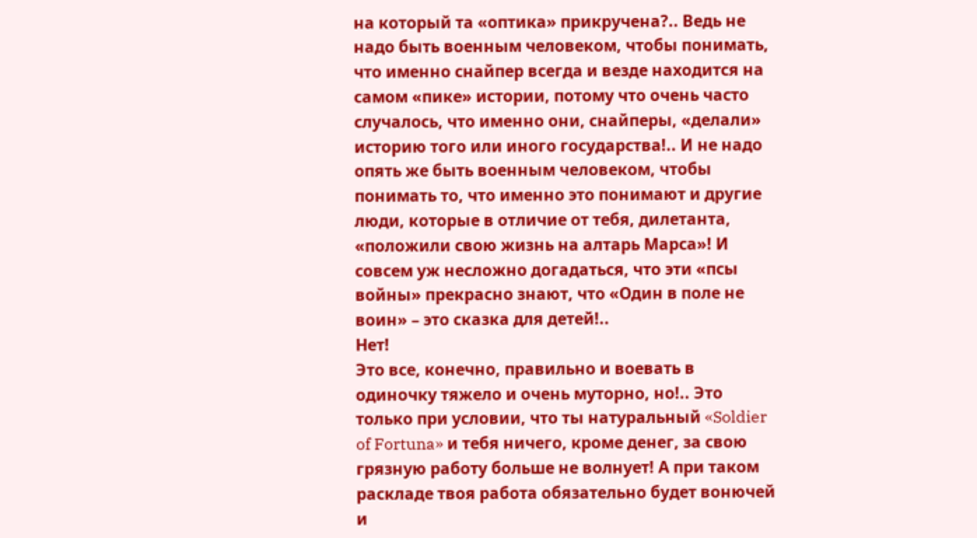на который та «оптика» прикручена?.. Ведь не надо быть военным человеком, чтобы понимать, что именно снайпер всегда и везде находится на самом «пике» истории, потому что очень часто случалось, что именно они, снайперы, «делали» историю того или иного государства!.. И не надо опять же быть военным человеком, чтобы понимать то, что именно это понимают и другие люди, которые в отличие от тебя, дилетанта, «положили свою жизнь на алтарь Марса»! И совсем уж несложно догадаться, что эти «псы войны» прекрасно знают, что «Один в поле не воин» – это сказка для детей!..
Нет!
Это все, конечно, правильно и воевать в одиночку тяжело и очень муторно, но!.. Это только при условии, что ты натуральный «Soldier of Fortuna» и тебя ничего, кроме денег, за свою грязную работу больше не волнует! А при таком раскладе твоя работа обязательно будет вонючей и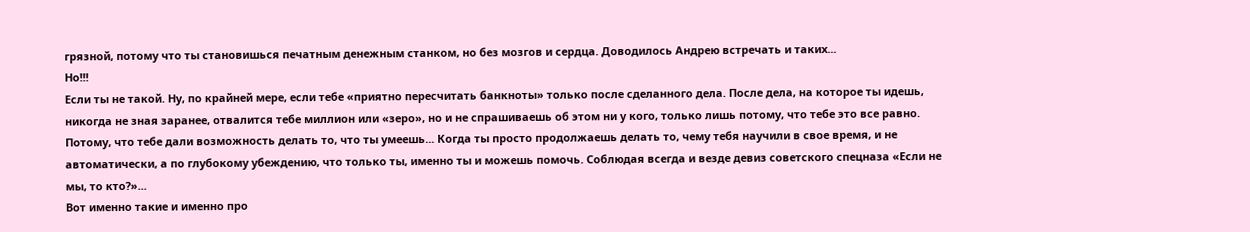грязной, потому что ты становишься печатным денежным станком, но без мозгов и сердца. Доводилось Андрею встречать и таких...
Но!!!
Если ты не такой. Ну, по крайней мере, если тебе «приятно пересчитать банкноты» только после сделанного дела. После дела, на которое ты идешь, никогда не зная заранее, отвалится тебе миллион или «зеро», но и не спрашиваешь об этом ни у кого, только лишь потому, что тебе это все равно. Потому, что тебе дали возможность делать то, что ты умеешь... Когда ты просто продолжаешь делать то, чему тебя научили в свое время, и не автоматически, а по глубокому убеждению, что только ты, именно ты и можешь помочь. Соблюдая всегда и везде девиз советского спецназа «Если не мы, то кто?»...
Вот именно такие и именно про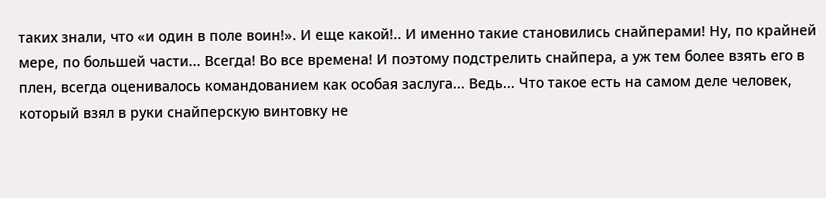таких знали, что «и один в поле воин!». И еще какой!.. И именно такие становились снайперами! Ну, по крайней мере, по большей части... Всегда! Во все времена! И поэтому подстрелить снайпера, а уж тем более взять его в плен, всегда оценивалось командованием как особая заслуга... Ведь... Что такое есть на самом деле человек, который взял в руки снайперскую винтовку не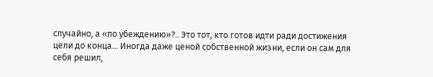случайно, а «по убеждению»?.. Это тот, кто готов идти ради достижения цели до конца... Иногда даже ценой собственной жизни, если он сам для себя решил,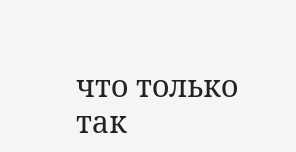что только так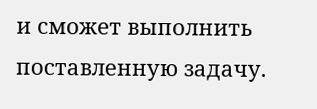и сможет выполнить поставленную задачу.